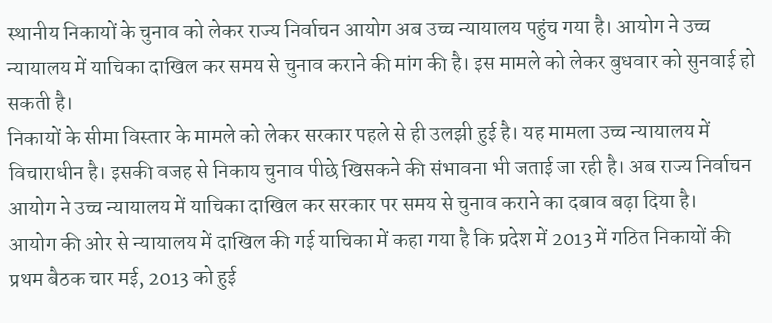स्थानीय निकायों के चुनाव को लेकर राज्य निर्वाचन आयोग अब उच्च न्यायालय पहुंच गया है। आयोग ने उच्च न्यायालय में याचिका दाखिल कर समय से चुनाव कराने की मांग की है। इस मामले को लेकर बुधवार को सुनवाई हो सकती है।
निकायों के सीमा विस्तार के मामले को लेकर सरकार पहले से ही उलझी हुई है। यह मामला उच्च न्यायालय में विचाराधीन है। इसकी वजह से निकाय चुनाव पीछे खिसकने की संभावना भी जताई जा रही है। अब राज्य निर्वाचन आयोग ने उच्च न्यायालय में याचिका दाखिल कर सरकार पर समय से चुनाव कराने का दबाव बढ़ा दिया है।
आयोग की ओर से न्यायालय में दाखिल की गई याचिका में कहा गया है कि प्रदेश में 2013 में गठित निकायों की प्रथम बैठक चार मई, 2013 को हुई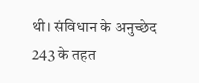थी। संविधान के अनुच्छेद 243 के तहत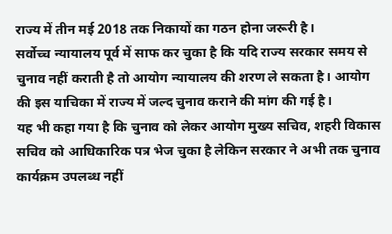राज्य में तीन मई 2018 तक निकायों का गठन होना जरूरी है।
सर्वोच्च न्यायालय पूर्व में साफ कर चुका है कि यदि राज्य सरकार समय से चुनाव नहीं कराती है तो आयोग न्यायालय की शरण ले सकता है। आयोग की इस याचिका में राज्य में जल्द चुनाव कराने की मांग की गई है।
यह भी कहा गया है कि चुनाव को लेकर आयोग मुख्य सचिव, शहरी विकास सचिव को आधिकारिक पत्र भेज चुका है लेकिन सरकार ने अभी तक चुनाव कार्यक्रम उपलब्ध नहीं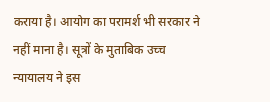कराया है। आयोग का परामर्श भी सरकार ने नहीं माना है। सूत्रों के मुताबिक उच्च न्यायालय ने इस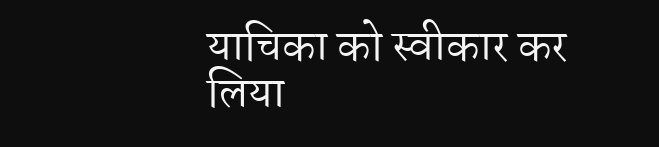याचिका को स्वीकार कर लिया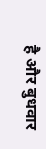है और बुधवार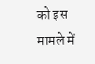को इस मामले में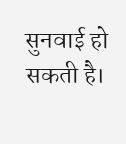सुनवाई हो सकती है।